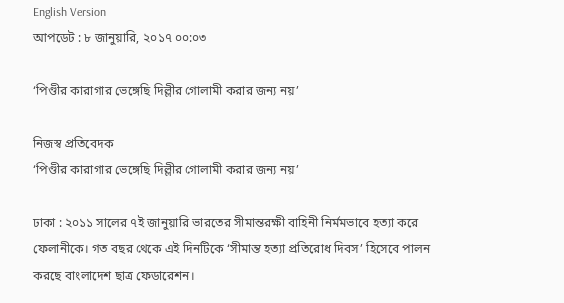English Version
আপডেট : ৮ জানুয়ারি, ২০১৭ ০০:০৩

‘পিণ্ডীর কারাগার ভেঙ্গেছি দিল্লীর গোলামী করার জন্য নয়’

নিজস্ব প্রতিবেদক
‘পিণ্ডীর কারাগার ভেঙ্গেছি দিল্লীর গোলামী করার জন্য নয়’

ঢাকা : ২০১১ সালের ৭ই জানুয়ারি ভারতের সীমান্তরক্ষী বাহিনী নির্মমভাবে হত্যা করে ফেলানীকে। গত বছর থেকে এই দিনটিকে ‘সীমান্ত হত্যা প্রতিরোধ দিবস’ হিসেবে পালন করছে বাংলাদেশ ছাত্র ফেডারেশন।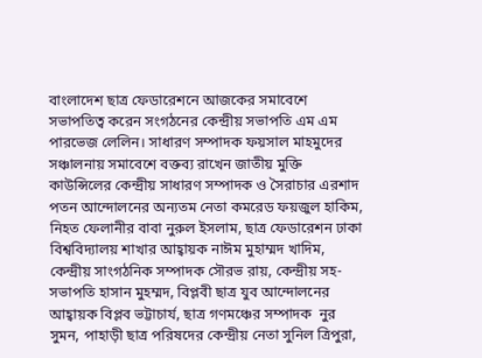বাংলাদেশ ছাত্র ফেডারেশনে আজকের সমাবেশে সভাপতিত্ব করেন সংগঠনের কেন্দ্রীয় সভাপতি এম এম পারভেজ লেলিন। সাধারণ সম্পাদক ফয়সাল মাহমুদের সঞ্চালনায় সমাবেশে বক্তব্য রাখেন জাতীয় মুক্তি কাউন্সিলের কেন্দ্রীয় সাধারণ সম্পাদক ও সৈরাচার এরশাদ পতন আন্দোলনের অন্যতম নেতা কমরেড ফয়জুল হাকিম, নিহত ফেলানীর বাবা নুরুল ইসলাম, ছাত্র ফেডারেশন ঢাকা বিশ্ববিদ্যালয় শাখার আহ্বায়ক নাঈম মুহাম্মদ খাদিম, কেন্দ্রীয় সাংগঠনিক সম্পাদক সৌরভ রায়, কেন্দ্রীয় সহ-সভাপতি হাসান মুহম্মদ, বিপ্লবী ছাত্র যুব আন্দোলনের আহ্বায়ক বিপ্লব ভট্টাচার্য, ছাত্র গণমঞ্চের সম্পাদক  নুর সুমন, পাহাড়ী ছাত্র পরিষদের কেন্দ্রীয় নেতা সুনিল ত্রিপুরা,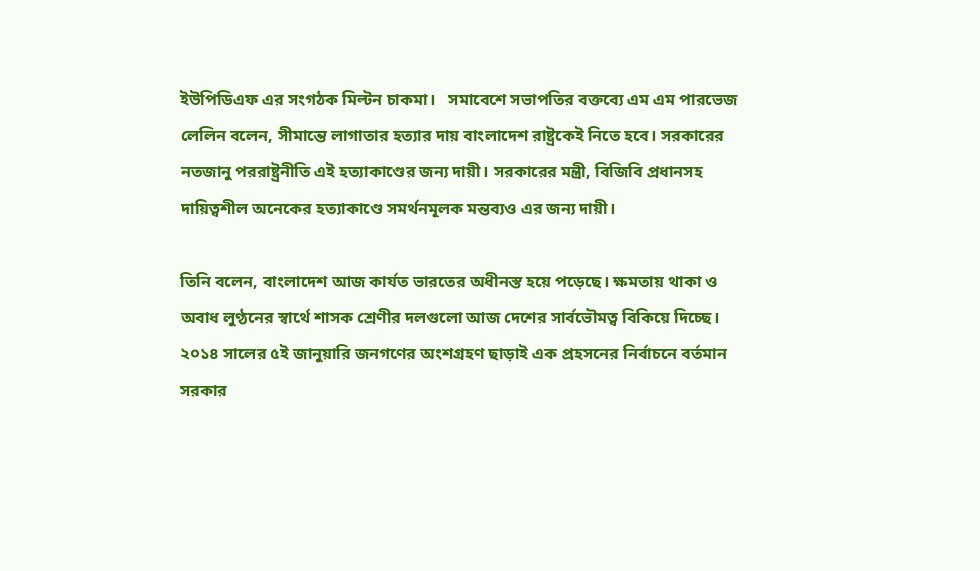ইউপিডিএফ এর সংগঠক মিল্টন চাকমা।   সমাবেশে সভাপতির বক্তব্যে এম এম পারভেজ লেলিন বলেন, সীমান্তে লাগাতার হত্যার দায় বাংলাদেশ রাষ্ট্রকেই নিতে হবে। সরকারের নতজানু পররাষ্ট্রনীতি এই হত্যাকাণ্ডের জন্য দায়ী। সরকারের মন্ত্রী, বিজিবি প্রধানসহ দায়িত্বশীল অনেকের হত্যাকাণ্ডে সমর্থনমূলক মন্তব্যও এর জন্য দায়ী।

তিনি বলেন, বাংলাদেশ আজ কার্যত ভারতের অধীনস্ত হয়ে পড়েছে। ক্ষমতায় থাকা ও অবাধ লুণ্ঠনের স্বার্থে শাসক শ্রেণীর দলগুলো আজ দেশের সার্বভৌমত্ব বিকিয়ে দিচ্ছে। ২০১৪ সালের ৫ই জানুয়ারি জনগণের অংশগ্রহণ ছাড়াই এক প্রহসনের নির্বাচনে বর্তমান সরকার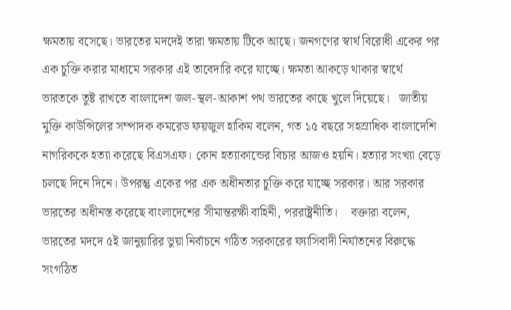ক্ষমতায় বসেছে। ভারতের মদদেই তারা ক্ষমতায় টিকে আছে। জনগণের স্বার্থ বিরোধী একের পর এক চুক্তি করার মাধ্যমে সরকার এই তাবেদারি করে যাচ্ছে। ক্ষমতা আকড়ে থাকার স্বার্থে ভারতকে তুষ্ট রাখতে বাংলাদেশ জল-স্থল-আকাশ পথ ভারতের কাছে খুলে দিয়েছে।   জাতীয় মুক্তি কাউন্সিলের সম্পাদক কমরেড ফয়জুল হাকিম বলেন, গত ১৫ বছরে সহস্রাধিক বাংলাদেশি নাগরিককে হত্যা করেছে বিএসএফ। কোন হত্যাকান্ডের বিচার আজও হয়নি। হত্যার সংখ্যা বেড়ে চলছে দিনে দিনে। উপরন্তু একের পর এক অধীনতার চুক্তি করে যাচ্ছে সরকার। আর সরকার ভারতের অধীনস্ত করেছে বাংলাদেশের সীমান্তরক্ষী বাহিনী, পররাষ্ট্রনীতি।    বক্তারা বলেন, ভারতের মদদে ৫ই জানুয়ারির ভুয়া নির্বাচনে গঠিত সরকারের ফ্যাসিবাদী নির্যাতনের বিরুদ্ধে সংগঠিত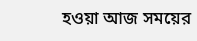হওয়া আজ সময়ের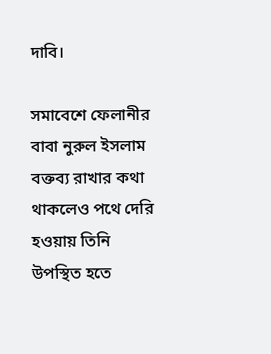দাবি।

সমাবেশে ফেলানীর বাবা নুরুল ইসলাম বক্তব্য রাখার কথা থাকলেও পথে দেরি হওয়ায় তিনি উপস্থিত হতে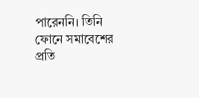পারেননি। তিনি ফোনে সমাবেশের প্রতি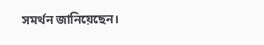সমর্থন জানিয়েছেন।